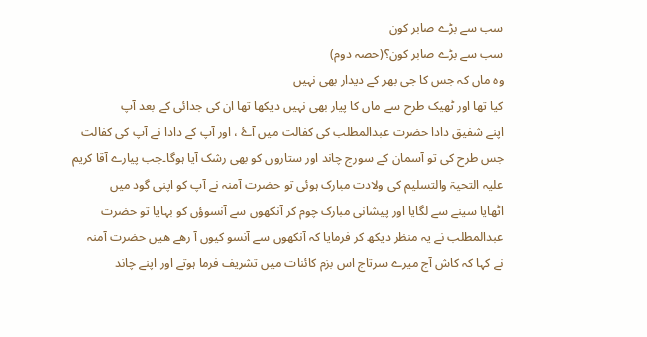سب سے بڑے صابر کون
سب سے بڑے صابر کون؟(حصہ دوم)
وہ ماں کہ جس کا جی بھر کے دیدار بھی نہیں
کیا تھا اور ٹھیک طرح سے ماں کا پیار بھی نہیں دیکھا تھا ان کی جدائی کے بعد آپ
اپنے شفیق دادا حضرت عبدالمطلب کی کفالت میں آۓ ، اور آپ کے دادا نے آپ کی کفالت
جس طرح کی تو آسمان کے سورج چاند اور ستاروں کو بھی رشک آیا ہوگا۔جب پیارے آقا کریم
علیہ التحیۃ والتسلیم کی ولادت مبارک ہوئی تو حضرت آمنہ نے آپ کو اپنی گود میں
اٹھایا سینے سے لگایا اور پیشانی مبارک چوم کر آنکھوں سے آنسوؤں کو بہایا تو حضرت
عبدالمطلب نے یہ منظر دیکھ کر فرمایا کہ آنکھوں سے آنسو کیوں آ رھے ھیں حضرت آمنہ
نے کہا کہ کاش آج میرے سرتاج اس بزم کائنات میں تشریف فرما ہوتے اور اپنے چاند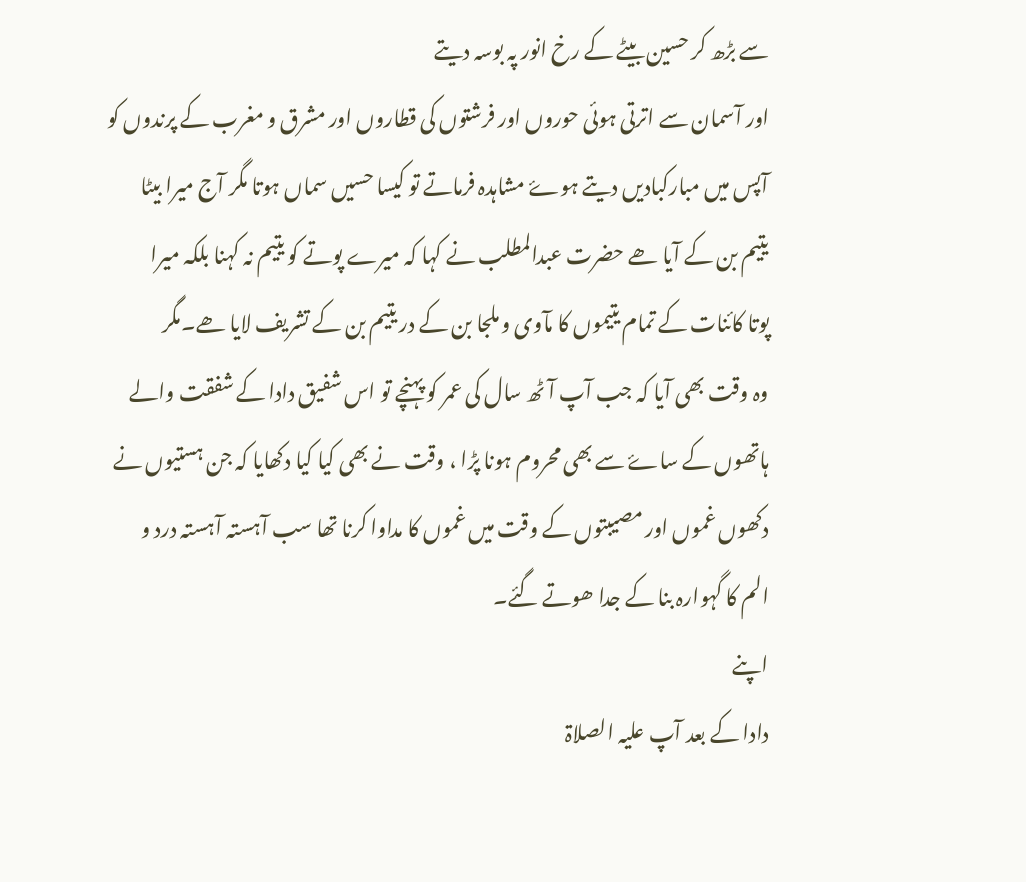سے بڑھ کر حسین بیٹے کے رخ انور پہ بوسہ دیتے
اور آسمان سے اترتی ہوئی حوروں اور فرشتوں کی قطاروں اور مشرق و مغرب کے پرندوں کو
آپس میں مبارکبادیں دیتے ہوۓ مشاہدہ فرماتے تو کیسا حسیں سماں ہوتا مگر آج میرا بیٹا
یتیم بن کے آیا ھے حضرت عبدالمطلب نے کہا کہ میرے پوتے کو یتیم نہ کہنا بلکہ میرا
پوتا کائنات کے تمام یتیموں کا مآوی و ملجا بن کے در یتیم بن کے تشریف لایا ھے۔مگر
وہ وقت بھی آیا کہ جب آپ آٹھ سال کی عمر کو پہنچے تو اس شفیق دادا کے شفقت والے
ہاتھوں کے ساۓ سے بھی محروم ہونا پڑا ، وقت نے بھی کیا کیا دکھایا کہ جن ہستیوں نے
دکھوں غموں اور مصیبتوں کے وقت میں غموں کا مداوا کرنا تھا سب آہستہ آہستہ درد و
الم کا گہوارہ بنا کے جدا ھوتے گئے۔
اپنے
دادا کے بعد آپ علیہ الصلاۃ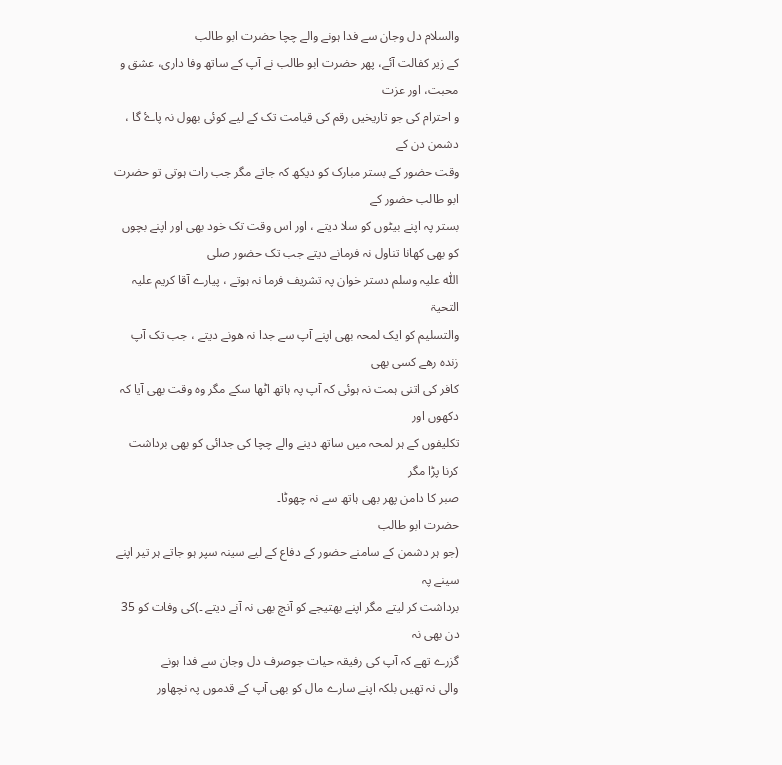والسلام دل وجان سے فدا ہونے والے چچا حضرت ابو طالب
کے زیر کفالت آئے، پھر حضرت ابو طالب نے آپ کے ساتھ وفا داری، عشق و محبت، اور عزت
و احترام کی جو تاریخیں رقم کی قیامت تک کے لیے کوئی بھول نہ پاۓ گا ، دشمن دن کے
وقت حضور کے بستر مبارک کو دیکھ کہ جاتے مگر جب رات ہوتی تو حضرت ابو طالب حضور کے
بستر پہ اپنے بیٹوں کو سلا دیتے ، اور اس وقت تک خود بھی اور اپنے بچوں کو بھی کھانا تناول نہ فرمانے دیتے جب تک حضور صلی
اللّٰہ علیہ وسلم دستر خوان پہ تشریف فرما نہ ہوتے ، پیارے آقا کریم علیہ التحیۃ
والتسلیم کو ایک لمحہ بھی اپنے آپ سے جدا نہ ھونے دیتے ، جب تک آپ زندہ رھے کسی بھی
کافر کی اتنی ہمت نہ ہوئی کہ آپ پہ ہاتھ اٹھا سکے مگر وہ وقت بھی آیا کہ دکھوں اور
تکلیفوں کے ہر لمحہ میں ساتھ دینے والے چچا کی جدائی کو بھی برداشت کرنا پڑا مگر
صبر کا دامن پھر بھی ہاتھ سے نہ چھوٹا۔
حضرت ابو طالب
(جو ہر دشمن کے سامنے حضور کے دفاع کے لیے سینہ سپر ہو جاتے ہر تیر اپنے سینے پہ
برداشت کر لیتے مگر اپنے بھتیجے کو آنچ بھی نہ آنے دیتے ۔)کی وفات کو 35 دن بھی نہ
گزرے تھے کہ آپ کی رفیقہ حیات جوصرف دل وجان سے فدا ہونے
والی نہ تھیں بلکہ اپنے سارے مال کو بھی آپ کے قدموں پہ نچھاور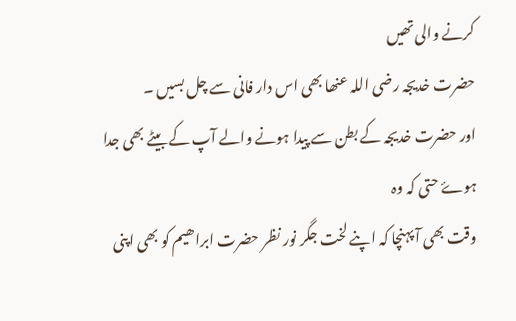کرنے والی تھیں
حضرت خدیجہ رضی اللہ عنھا بھی اس دار فانی سے چل بسیں ۔
اور حضرت خدیجہ کے بطن سے پیدا ہونے والے آپ کے بیٹے بھی جدا ہوۓ حتی کہ وہ
وقت بھی آ پہنچا کہ اپنے لخت جگر نور نظر حضرت ابراھیم کو بھی اپنی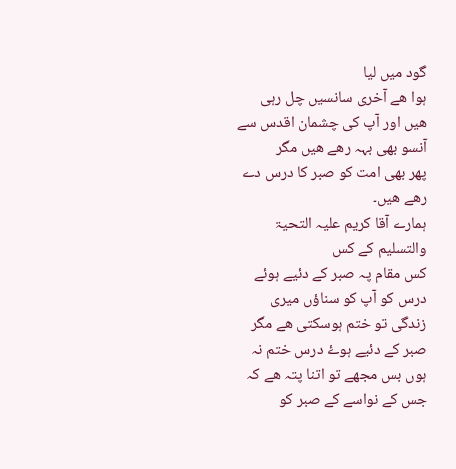گود میں لیا
ہوا ھے آخری سانسیں چل رہی ھیں اور آپ کی چشمان اقدس سے آنسو بھی بہہ رھے ھیں مگر
پھر بھی امت کو صبر کا درس دے رھے ھیں۔
ہمارے آقا کریم علیہ التحیۃ والتسلیم کے کس
کس مقام پہ صبر کے دئیے ہوئے درس کو آپ کو سناؤں میری زندگی تو ختم ہوسکتی ھے مگر
صبر کے دئیے ہوۓ درس ختم نہ ہوں بس مجھے تو اتنا پتہ ھے کہ جس کے نواسے کے صبر کو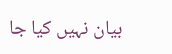بیان نہیں کیا جا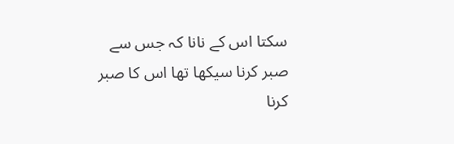سکتا اس کے نانا کہ جس سے صبر کرنا سیکھا تھا اس کا صبر کرنا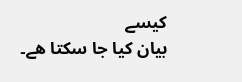کیسے
بیان کیا جا سکتا ھے۔